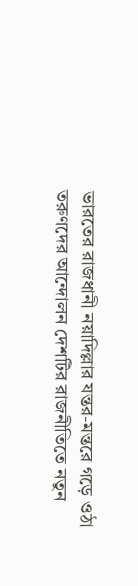ভারতের রাজধানী নয়াদিল্লার যন্তর-মন্তরে গড়ে ওঠা তরুণদের আন্দোলন দেশটির রাজনীতিতে নতুন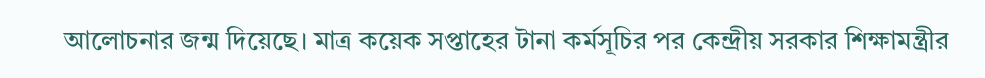আলোচনার জন্ম দিয়েছে। মাত্র কয়েক সপ্তাহের টানা কর্মসূচির পর কেন্দ্রীয় সরকার শিক্ষামন্ত্রীর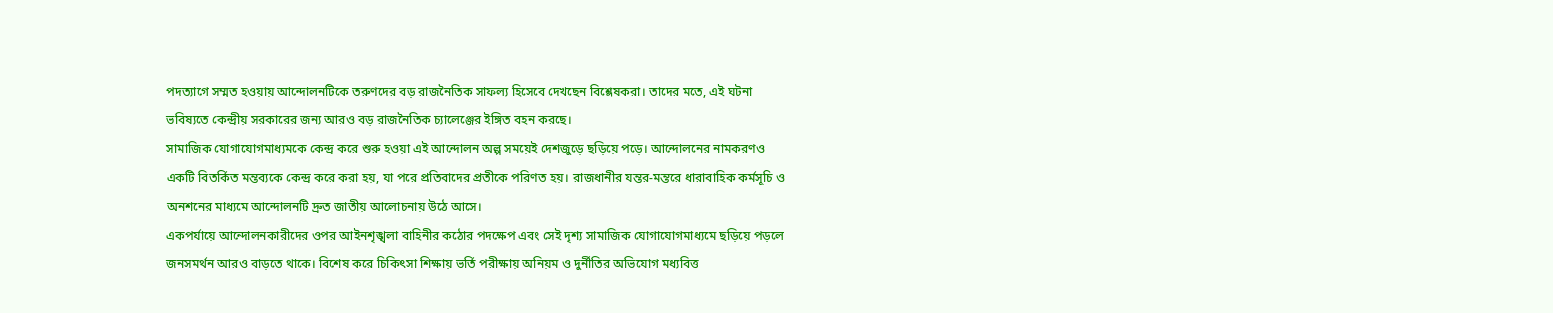পদত্যাগে সম্মত হওয়ায় আন্দোলনটিকে তরুণদের বড় রাজনৈতিক সাফল্য হিসেবে দেখছেন বিশ্লেষকরা। তাদের মতে, এই ঘটনা ভবিষ্যতে কেন্দ্রীয় সরকারের জন্য আরও বড় রাজনৈতিক চ্যালেঞ্জের ইঙ্গিত বহন করছে।
সামাজিক যোগাযোগমাধ্যমকে কেন্দ্র করে শুরু হওয়া এই আন্দোলন অল্প সময়েই দেশজুড়ে ছড়িয়ে পড়ে। আন্দোলনের নামকরণও একটি বিতর্কিত মন্তব্যকে কেন্দ্র করে করা হয়, যা পরে প্রতিবাদের প্রতীকে পরিণত হয়। রাজধানীর যন্তর-মন্তরে ধারাবাহিক কর্মসূচি ও অনশনের মাধ্যমে আন্দোলনটি দ্রুত জাতীয় আলোচনায় উঠে আসে।
একপর্যায়ে আন্দোলনকারীদের ওপর আইনশৃঙ্খলা বাহিনীর কঠোর পদক্ষেপ এবং সেই দৃশ্য সামাজিক যোগাযোগমাধ্যমে ছড়িয়ে পড়লে জনসমর্থন আরও বাড়তে থাকে। বিশেষ করে চিকিৎসা শিক্ষায় ভর্তি পরীক্ষায় অনিয়ম ও দুর্নীতির অভিযোগ মধ্যবিত্ত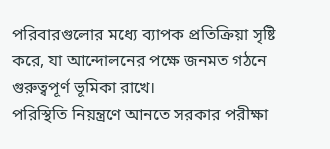পরিবারগুলোর মধ্যে ব্যাপক প্রতিক্রিয়া সৃষ্টি করে, যা আন্দোলনের পক্ষে জনমত গঠনে গুরুত্বপূর্ণ ভূমিকা রাখে।
পরিস্থিতি নিয়ন্ত্রণে আনতে সরকার পরীক্ষা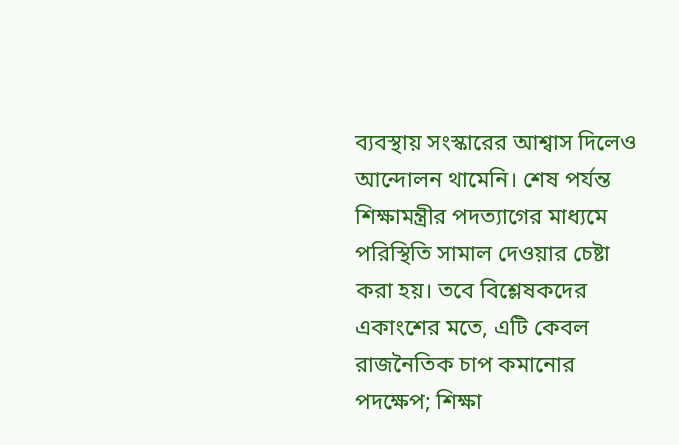ব্যবস্থায় সংস্কারের আশ্বাস দিলেও আন্দোলন থামেনি। শেষ পর্যন্ত শিক্ষামন্ত্রীর পদত্যাগের মাধ্যমে পরিস্থিতি সামাল দেওয়ার চেষ্টা করা হয়। তবে বিশ্লেষকদের একাংশের মতে, এটি কেবল রাজনৈতিক চাপ কমানোর পদক্ষেপ; শিক্ষা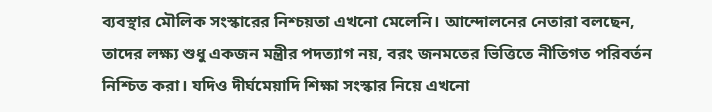ব্যবস্থার মৌলিক সংস্কারের নিশ্চয়তা এখনো মেলেনি। আন্দোলনের নেতারা বলছেন, তাদের লক্ষ্য শুধু একজন মন্ত্রীর পদত্যাগ নয়, বরং জনমতের ভিত্তিতে নীতিগত পরিবর্তন নিশ্চিত করা। যদিও দীর্ঘমেয়াদি শিক্ষা সংস্কার নিয়ে এখনো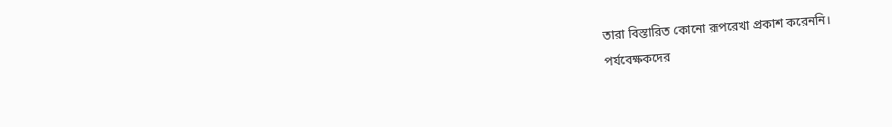তারা বিস্তারিত কোনো রূপরেখা প্রকাশ করেননি।
পর্যবেক্ষকদের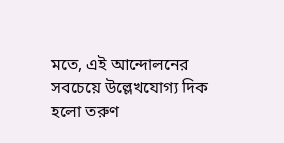মতে, এই আন্দোলনের সবচেয়ে উল্লেখযোগ্য দিক হলো তরুণ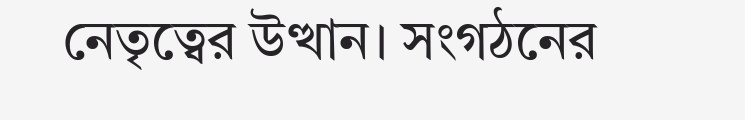নেতৃত্বের উত্থান। সংগঠনের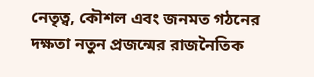নেতৃত্ব, কৌশল এবং জনমত গঠনের দক্ষতা নতুন প্রজন্মের রাজনৈতিক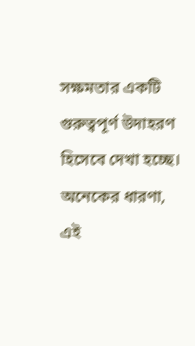সক্ষমতার একটি গুরুত্বপূর্ণ উদাহরণ হিসেবে দেখা হচ্ছে। অনেকের ধারণা, এই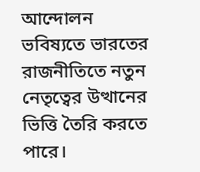আন্দোলন ভবিষ্যতে ভারতের রাজনীতিতে নতুন নেতৃত্বের উত্থানের ভিত্তি তৈরি করতে পারে।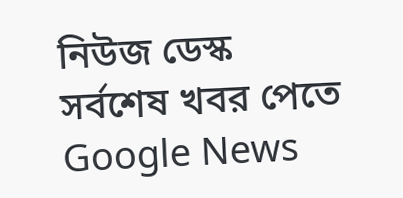নিউজ ডেস্ক
সর্বশেষ খবর পেতে Google News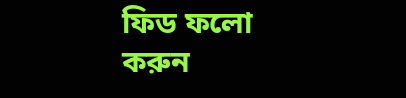ফিড ফলো করুন